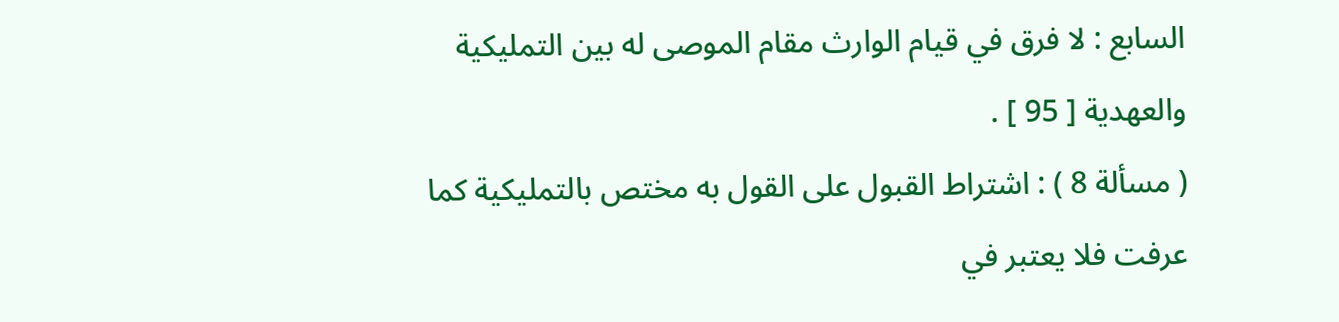السابع : لا فرق في قيام الوارث مقام الموصى له بين التمليكية والعهدية [ 95 ] .
( مسألة 8 ) : اشتراط القبول على القول به مختص بالتمليكية كما عرفت فلا يعتبر في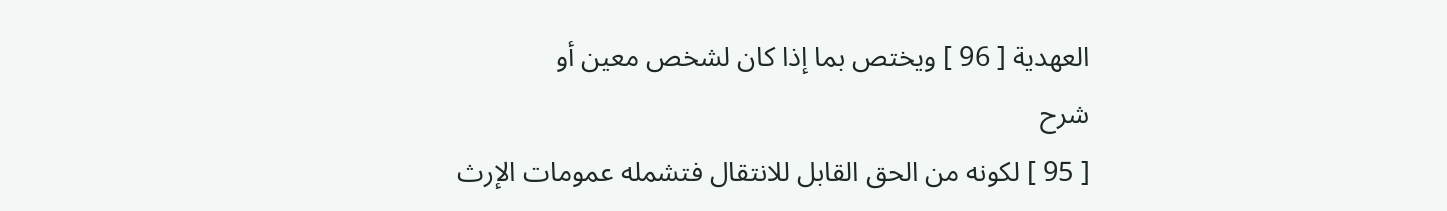العهدية [ 96 ] ويختص بما إذا كان لشخص معين أو
شرح
[ 95 ] لكونه من الحق القابل للانتقال فتشمله عمومات الإرث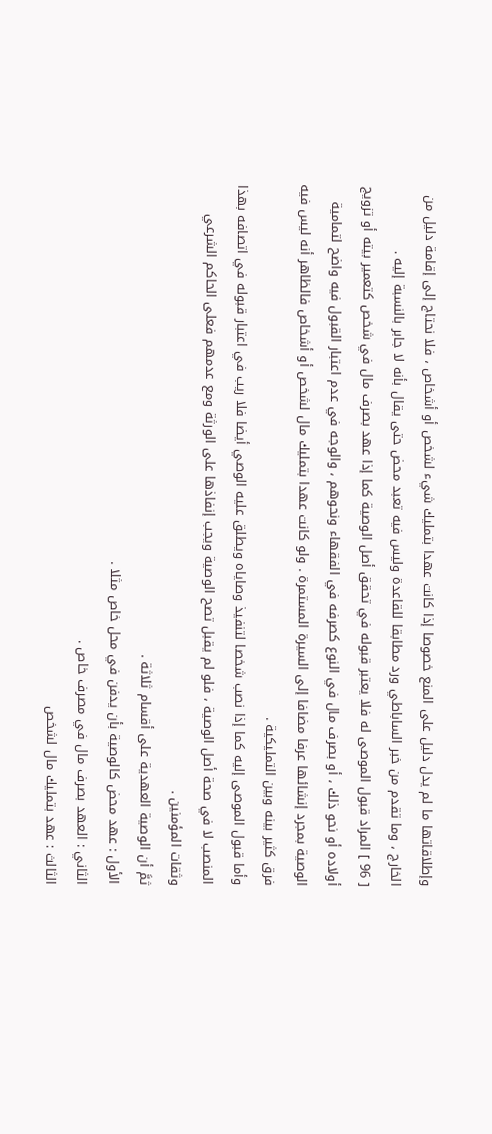وإطلاقاتها ما لم يدل دليل على المنع خصوصا إذا كانت عهدا بتمليك شيء لشخص أو أشخاص ، فلا نحتاج إلى إقامة دليل من الخارج ، وما تقدم من خبر الساباطي ورد مطابقا للقاعدة وليس فيه تعبد محض حتى يقال بأنه لا جابر بالنسبة إليه .
[ 96 ] المراد قبول الموصى له فلا يعتبر قبوله في تحقق أصل الوصية كما إذا عهد بصرف مال في شخص كتعمير بيته أو تزويج أولاده أو نحو ذلك ، أو بصرف مال في النوع كصرفه في الفقهاء ونحوهم ، والوجه في عدم اعتبار القبول فيه واضح لتمامية الوصية بمجرد إنشائها عرفا مضافا إلى السيرة المستمرة . ولو كانت عهدا بتمليك مال لشخص أو أشخاص فالظاهر أنه ليس فيه فرق كثير بينه وبين التمليكية .
وأما قبول الموصى إليه كما إذا نصب شخصا لتنفيذ وصاياه ويطلق عليه الوصي أيضا فلا ريب في اعتبار قبوله في اتصافه بهذا المنصب لا في صحة أصل الوصية ، فلو لم يقبل تصح الوصية ويجب إنفاذها على الورثة ومع عدمهم فعلى الحاكم الشرعي وثقات المؤمنين .
ثمَّ أن الوصية العهدية على أقسام ثلاثة .
الأول : عهد محض كالوصية بأن يدفن في محل خاص مثلا .
الثاني : العهد بصرف مال في مصرف خاص .
الثالث : عهد بتمليك مال لشخص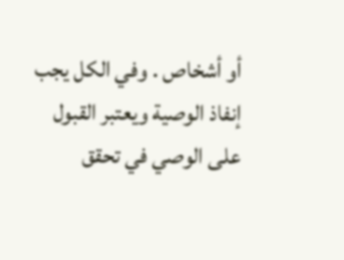أو أشخاص . وفي الكل يجب إنفاذ الوصية ويعتبر القبول على الوصي في تحقق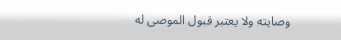وصايته ولا يعتبر قبول الموصى له